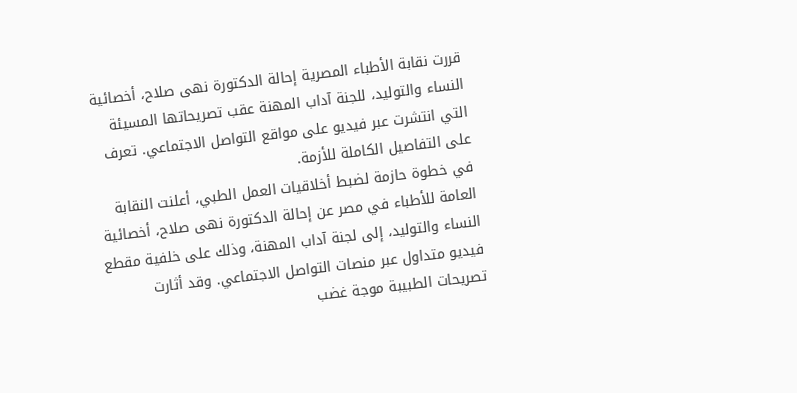قررت نقابة الأطباء المصرية إحالة الدكتورة نهى صلاح، أخصائية النساء والتوليد، للجنة آداب المهنة عقب تصريحاتها المسيئة التي انتشرت عبر فيديو على مواقع التواصل الاجتماعي. تعرف على التفاصيل الكاملة للأزمة.
في خطوة حازمة لضبط أخلاقيات العمل الطبي، أعلنت النقابة العامة للأطباء في مصر عن إحالة الدكتورة نهى صلاح، أخصائية النساء والتوليد، إلى لجنة آداب المهنة، وذلك على خلفية مقطع فيديو متداول عبر منصات التواصل الاجتماعي. وقد أثارت تصريحات الطبيبة موجة غضب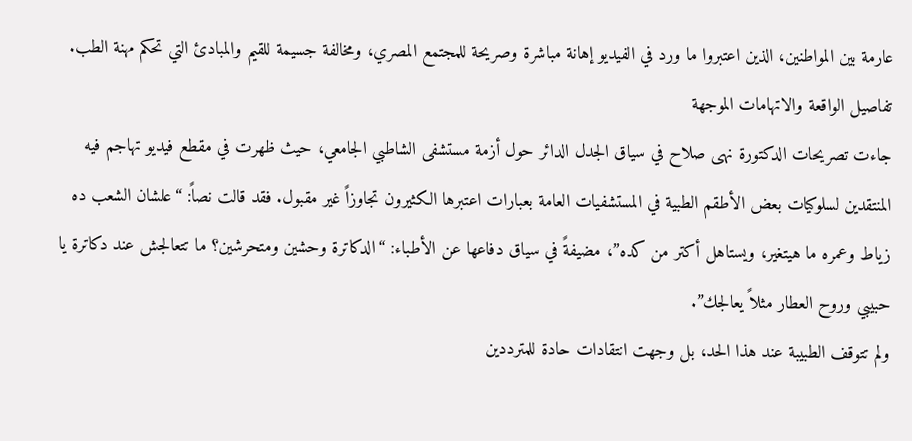عارمة بين المواطنين، الذين اعتبروا ما ورد في الفيديو إهانة مباشرة وصريحة للمجتمع المصري، ومخالفة جسيمة للقيم والمبادئ التي تحكم مهنة الطب.
تفاصيل الواقعة والاتهامات الموجهة
جاءت تصريحات الدكتورة نهى صلاح في سياق الجدل الدائر حول أزمة مستشفى الشاطبي الجامعي، حيث ظهرت في مقطع فيديو تهاجم فيه المنتقدين لسلوكيات بعض الأطقم الطبية في المستشفيات العامة بعبارات اعتبرها الكثيرون تجاوزاً غير مقبول. فقد قالت نصاً: “علشان الشعب ده زياط وعمره ما هيتغير، ويستاهل أكتر من كده”، مضيفةً في سياق دفاعها عن الأطباء: “الدكاترة وحشين ومتحرشين؟ ما تتعالجش عند دكاترة يا حبيبي وروح العطار مثلاً يعالجك”.
ولم تتوقف الطبيبة عند هذا الحد، بل وجهت انتقادات حادة للمترددين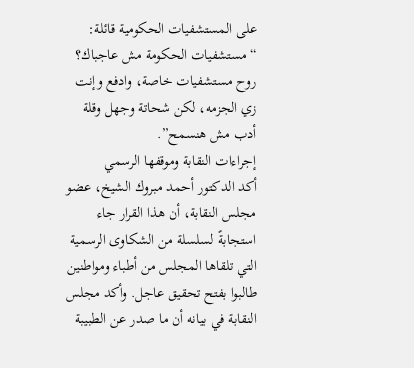على المستشفيات الحكومية قائلة: “مستشفيات الحكومة مش عاجباك؟ روح مستشفيات خاصة، وادفع وإنت زي الجزمه، لكن شحاتة وجهل وقلة أدب مش هنسمح”.
إجراءات النقابة وموقفها الرسمي
أكد الدكتور أحمد مبروك الشيخ، عضو مجلس النقابة، أن هذا القرار جاء استجابةً لسلسلة من الشكاوى الرسمية التي تلقاها المجلس من أطباء ومواطنين طالبوا بفتح تحقيق عاجل. وأكد مجلس النقابة في بيانه أن ما صدر عن الطبيبة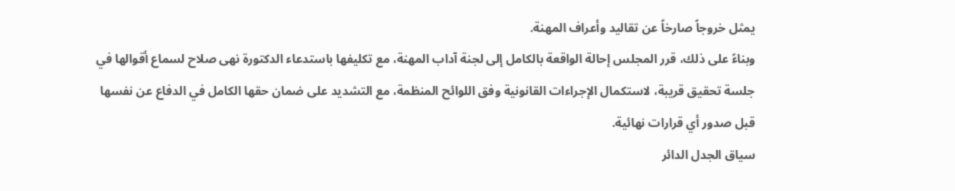يمثل خروجاً صارخاً عن تقاليد وأعراف المهنة.
وبناءً على ذلك، قرر المجلس إحالة الواقعة بالكامل إلى لجنة آداب المهنة، مع تكليفها باستدعاء الدكتورة نهى صلاح لسماع أقوالها في جلسة تحقيق قريبة، لاستكمال الإجراءات القانونية وفق اللوائح المنظمة، مع التشديد على ضمان حقها الكامل في الدفاع عن نفسها قبل صدور أي قرارات نهائية.
سياق الجدل الدائر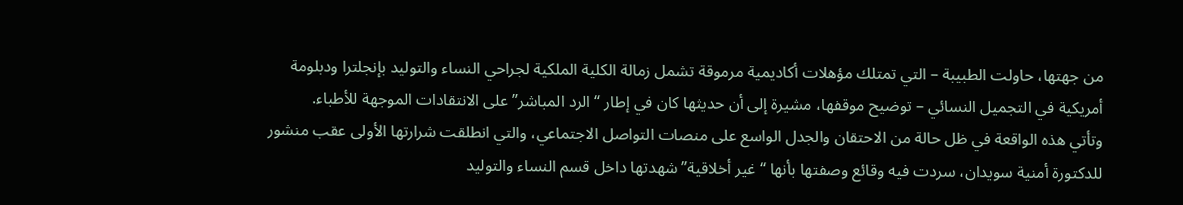من جهتها، حاولت الطبيبة – التي تمتلك مؤهلات أكاديمية مرموقة تشمل زمالة الكلية الملكية لجراحي النساء والتوليد بإنجلترا ودبلومة أمريكية في التجميل النسائي – توضيح موقفها، مشيرة إلى أن حديثها كان في إطار “الرد المباشر” على الانتقادات الموجهة للأطباء.
وتأتي هذه الواقعة في ظل حالة من الاحتقان والجدل الواسع على منصات التواصل الاجتماعي، والتي انطلقت شرارتها الأولى عقب منشور للدكتورة أمنية سويدان، سردت فيه وقائع وصفتها بأنها “غير أخلاقية” شهدتها داخل قسم النساء والتوليد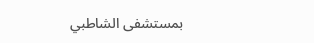بمستشفى الشاطبي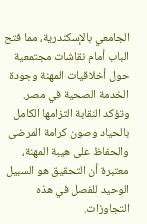الجامعي بالإسكندرية، مما فتح الباب أمام نقاشات مجتمعية حول أخلاقيات المهنة وجودة الخدمة الصحية في مصر. وتؤكد النقابة التزامها الكامل بالحياد وصون كرامة المرضى والحفاظ على هيبة المهنة، معتبرة أن التحقيق هو السبيل الوحيد للفصل في هذه التجاوزات.